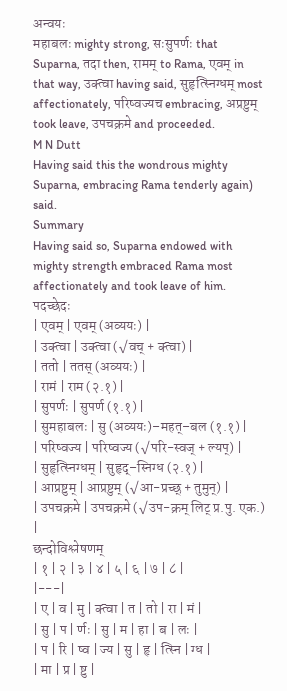अन्वयः
महाबलः mighty strong, सःसुपर्णः that Suparna, तदा then, रामम् to Rama, एवम् in that way, उक्त्वा having said, सुहृत्स्निग्धम् most affectionately, परिष्वज्यच embracing, अप्रष्टुम् took leave, उपचक्रमे and proceeded.
M N Dutt
Having said this the wondrous mighty Suparna, embracing Rama tenderly again) said.
Summary
Having said so, Suparna endowed with mighty strength embraced Rama most affectionately and took leave of him.
पदच्छेदः
| एवम् | एवम् (अव्ययः) |
| उक्त्वा | उक्त्वा (√वच् + क्त्वा) |
| ततो | ततस् (अव्ययः) |
| रामं | राम (२.१) |
| सुपर्णः | सुपर्ण (१.१) |
| सुमहाबलः | सु (अव्ययः)–महत्–बल (१.१) |
| परिष्वज्य | परिष्वज्य (√परि-स्वज् + ल्यप्) |
| सुहृत्स्निग्धम् | सुहृद्–स्निग्ध (२.१) |
| आप्रष्टुम् | आप्रष्टुम् (√आ-प्रच्छ् + तुमुन्) |
| उपचक्रमे | उपचक्रमे (√उप-क्रम् लिट् प्र.पु. एक.) |
छन्दोविश्लेषणम्
| १ | २ | ३ | ४ | ५ | ६ | ७ | ८ |
|---|
| ए | व | मु | क्त्वा | त | तो | रा | मं |
| सु | प | र्णः | सु | म | हा | ब | लः |
| प | रि | ष्व | ज्य | सु | हृ | त्स्नि | ग्ध |
| मा | प्र | ष्टु |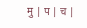मु | प | च |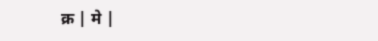क्र | मे |